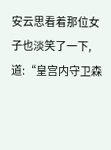安云思看着那位女子也淡笑了一下,道:“皇宫内守卫森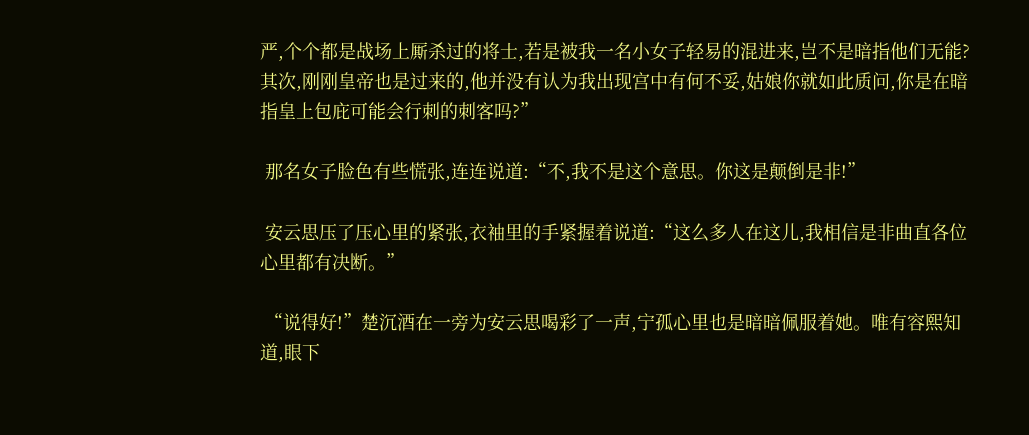严,个个都是战场上厮杀过的将士,若是被我一名小女子轻易的混进来,岂不是暗指他们无能?其次,刚刚皇帝也是过来的,他并没有认为我出现宫中有何不妥,姑娘你就如此质问,你是在暗指皇上包庇可能会行刺的刺客吗?”

 那名女子脸色有些慌张,连连说道:“不,我不是这个意思。你这是颠倒是非!”

 安云思压了压心里的紧张,衣袖里的手紧握着说道:“这么多人在这儿,我相信是非曲直各位心里都有决断。”

 “说得好!”楚沉酒在一旁为安云思喝彩了一声,宁孤心里也是暗暗佩服着她。唯有容熙知道,眼下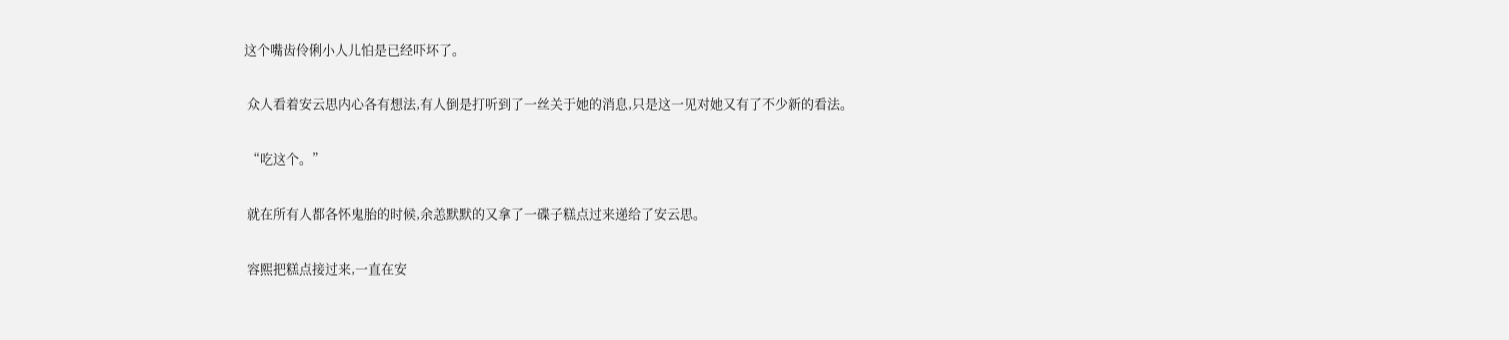这个嘴齿伶俐小人儿怕是已经吓坏了。

 众人看着安云思内心各有想法,有人倒是打听到了一丝关于她的消息,只是这一见对她又有了不少新的看法。

 “吃这个。”

 就在所有人都各怀鬼胎的时候,余恙默默的又拿了一碟子糕点过来递给了安云思。

 容熙把糕点接过来,一直在安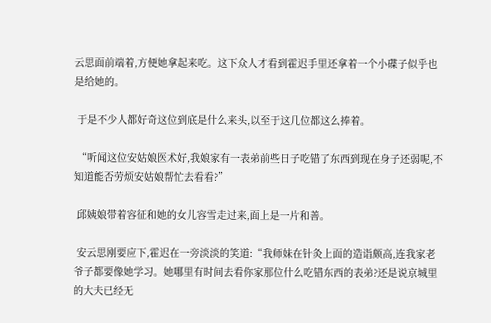云思面前端着,方便她拿起来吃。这下众人才看到霍迟手里还拿着一个小碟子似乎也是给她的。

 于是不少人都好奇这位到底是什么来头,以至于这几位都这么捧着。

 “听闻这位安姑娘医术好,我娘家有一表弟前些日子吃错了东西到现在身子还弱呢,不知道能否劳烦安姑娘帮忙去看看?”

 邱姨娘带着容征和她的女儿容雪走过来,面上是一片和善。

 安云思刚要应下,霍迟在一旁淡淡的笑道:“我师妹在针灸上面的造诣颇高,连我家老爷子都要像她学习。她哪里有时间去看你家那位什么吃错东西的表弟?还是说京城里的大夫已经无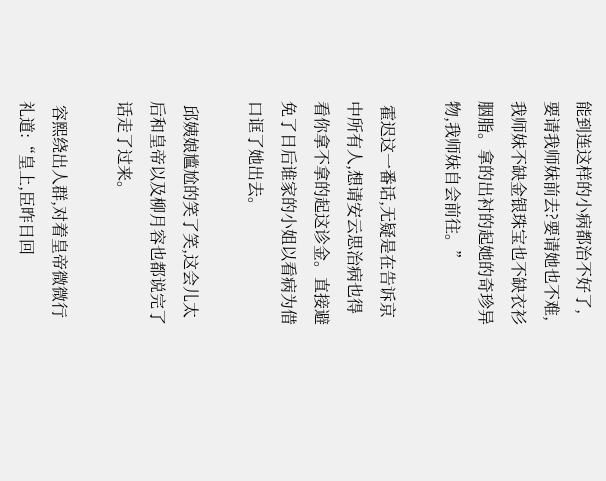能到连这样的小病都治不好了,要请我师妹前去?要请她也不难,我师妹不缺金银珠宝也不缺衣衫胭脂。拿的出衬的起她的奇珍异物,我师妹自会前往。”

 霍迟这一番话,无疑是在告诉京中所有人,想请安云思治病也得看你拿不拿的起这诊金。直接避免了日后谁家的小姐以看病为借口诓了她出去。

 邱姨娘尴尬的笑了笑,这会儿太后和皇帝以及柳月容也都说完了话走了过来。

 容熙绕出人群,对着皇帝微微行礼道:“皇上,臣昨日回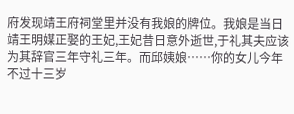府发现靖王府祠堂里并没有我娘的牌位。我娘是当日靖王明媒正娶的王妃,王妃昔日意外逝世,于礼其夫应该为其辞官三年守礼三年。而邱姨娘……你的女儿今年不过十三岁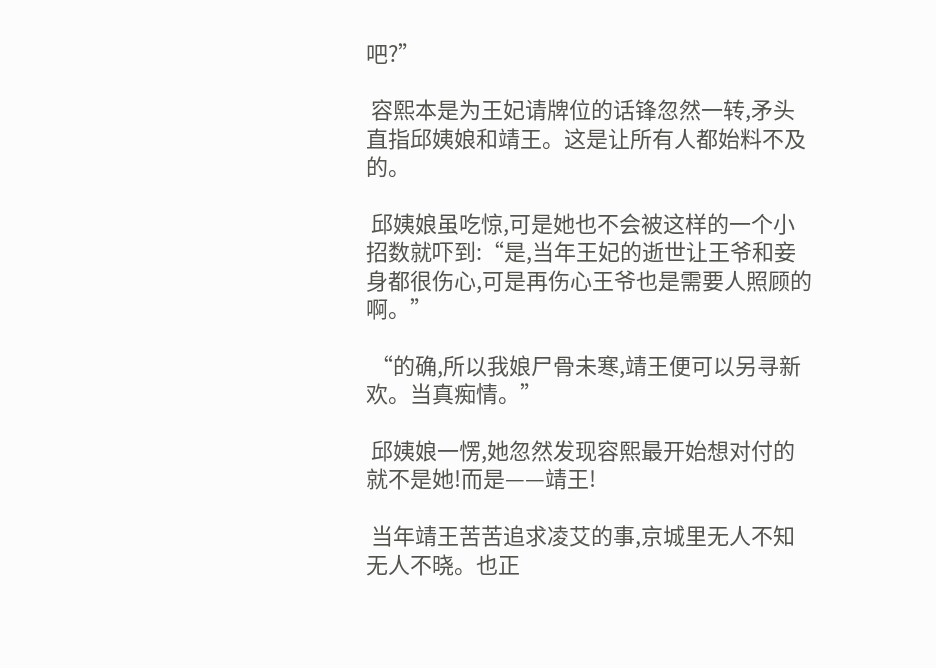吧?”

 容熙本是为王妃请牌位的话锋忽然一转,矛头直指邱姨娘和靖王。这是让所有人都始料不及的。

 邱姨娘虽吃惊,可是她也不会被这样的一个小招数就吓到:“是,当年王妃的逝世让王爷和妾身都很伤心,可是再伤心王爷也是需要人照顾的啊。”

 “的确,所以我娘尸骨未寒,靖王便可以另寻新欢。当真痴情。”

 邱姨娘一愣,她忽然发现容熙最开始想对付的就不是她!而是——靖王!

 当年靖王苦苦追求凌艾的事,京城里无人不知无人不晓。也正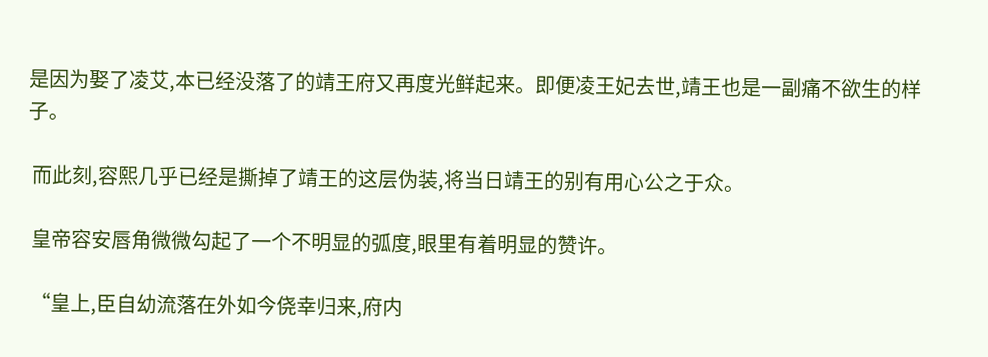是因为娶了凌艾,本已经没落了的靖王府又再度光鲜起来。即便凌王妃去世,靖王也是一副痛不欲生的样子。

 而此刻,容熙几乎已经是撕掉了靖王的这层伪装,将当日靖王的别有用心公之于众。

 皇帝容安唇角微微勾起了一个不明显的弧度,眼里有着明显的赞许。

 “皇上,臣自幼流落在外如今侥幸归来,府内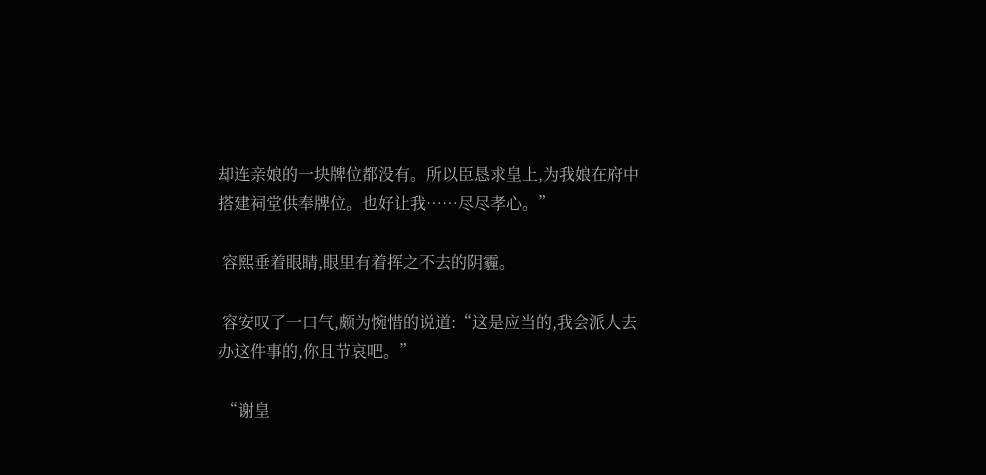却连亲娘的一块牌位都没有。所以臣恳求皇上,为我娘在府中搭建祠堂供奉牌位。也好让我……尽尽孝心。”

 容熙垂着眼睛,眼里有着挥之不去的阴霾。

 容安叹了一口气,颇为惋惜的说道:“这是应当的,我会派人去办这件事的,你且节哀吧。”

 “谢皇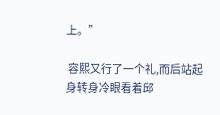上。”

 容熙又行了一个礼,而后站起身转身冷眼看着邱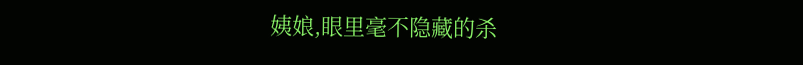姨娘,眼里毫不隐藏的杀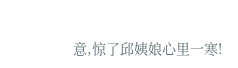意,惊了邱姨娘心里一寒!